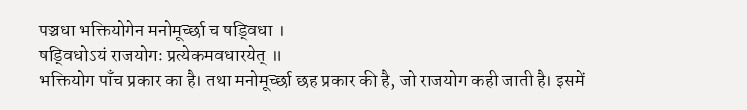पञ्चधा भक्तियोगेन मनोमूर्च्छा च षड्विधा ।
षड्विधोऽयं राजयोगः प्रत्येकमवधारयेत् ॥
भक्तियोग पाँच प्रकार का है। तथा मनोमूर्च्छा छह प्रकार की है, जो राजयोग कही जाती है। इसमें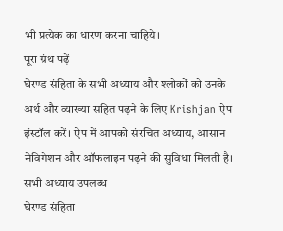भी प्रत्येक का धारण करना चाहिये।
पूरा ग्रंथ पढ़ें
घेरण्ड संहिता के सभी अध्याय और श्लोकों को उनके अर्थ और व्याख्या सहित पढ़ने के लिए Krishjan ऐप इंस्टॉल करें। ऐप में आपको संरचित अध्याय, आसान नेविगेशन और ऑफलाइन पढ़ने की सुविधा मिलती है।
सभी अध्याय उपलब्ध
घेरण्ड संहिता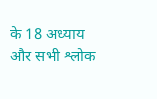के 18 अध्याय और सभी श्लोक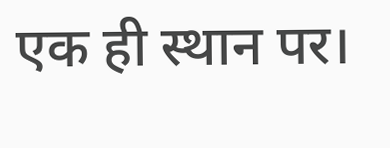एक ही स्थान पर।